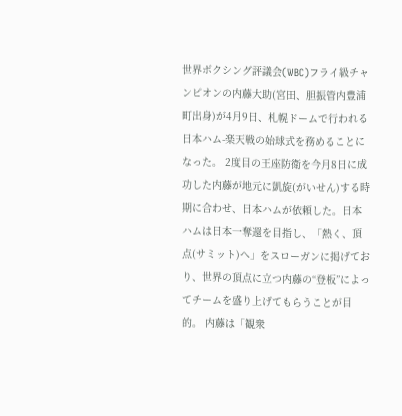世界ボクシング評議会(WBC)フライ級チャンピオンの内藤大助(宮田、胆振管内豊浦町出身)が4月9日、札幌ドームで行われる日本ハム-楽天戦の始球式を務めることになった。 2度目の王座防衛を今月8日に成功した内藤が地元に凱旋(がいせん)する時期に合わせ、日本ハムが依頼した。日本ハムは日本一奪還を目指し、「熱く、頂点(サミット)へ」をスローガンに掲げており、世界の頂点に立つ内藤の“登板”によってチームを盛り上げてもらうことが目的。 内藤は「観衆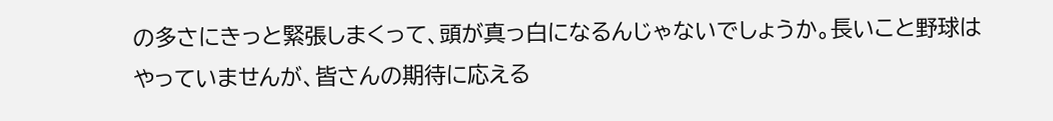の多さにきっと緊張しまくって、頭が真っ白になるんじゃないでしょうか。長いこと野球はやっていませんが、皆さんの期待に応える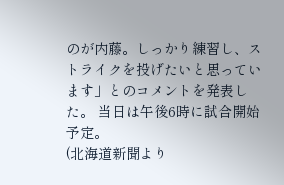のが内藤。しっかり練習し、ストライクを投げたいと思っています」とのコメントを発表した。 当日は午後6時に試合開始予定。
(北海道新聞より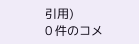引用)
0 件のコメ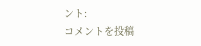ント:
コメントを投稿